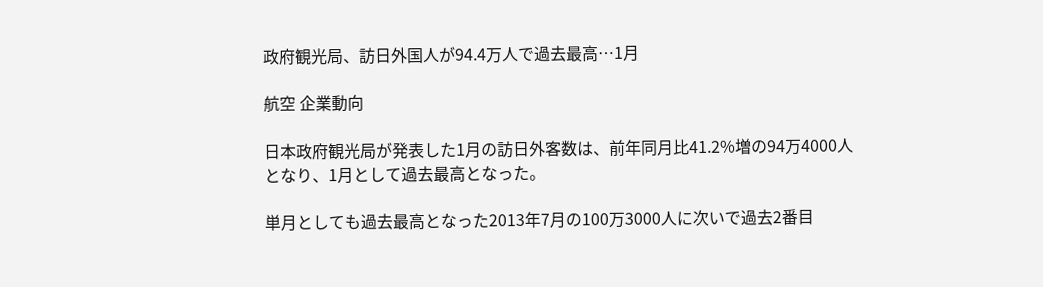政府観光局、訪日外国人が94.4万人で過去最高…1月

航空 企業動向

日本政府観光局が発表した1月の訪日外客数は、前年同月比41.2%増の94万4000人となり、1月として過去最高となった。

単月としても過去最高となった2013年7月の100万3000人に次いで過去2番目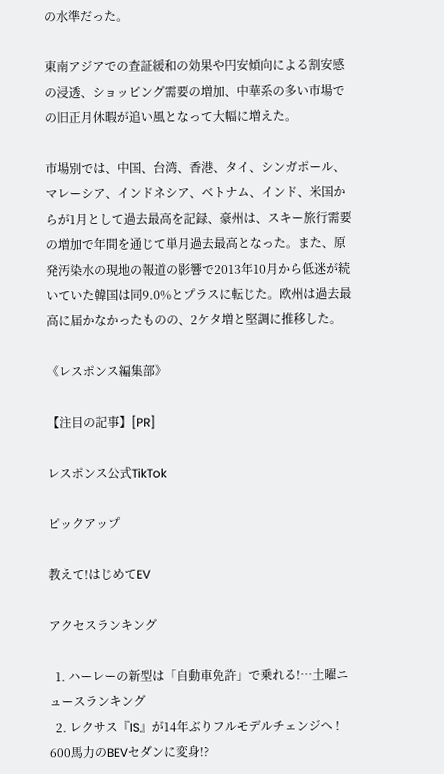の水準だった。

東南アジアでの査証緩和の効果や円安傾向による割安感の浸透、ショッピング需要の増加、中華系の多い市場での旧正月休暇が追い風となって大幅に増えた。

市場別では、中国、台湾、香港、タイ、シンガポール、マレーシア、インドネシア、ベトナム、インド、米国からが1月として過去最高を記録、豪州は、スキー旅行需要の増加で年間を通じて単月過去最高となった。また、原発汚染水の現地の報道の影響で2013年10月から低迷が続いていた韓国は同9.0%とプラスに転じた。欧州は過去最高に届かなかったものの、2ケタ増と堅調に推移した。

《レスポンス編集部》

【注目の記事】[PR]

レスポンス公式TikTok

ピックアップ

教えて!はじめてEV

アクセスランキング

  1. ハーレーの新型は「自動車免許」で乗れる!…土曜ニュースランキング
  2. レクサス『IS』が14年ぶりフルモデルチェンジへ ! 600馬力のBEVセダンに変身!?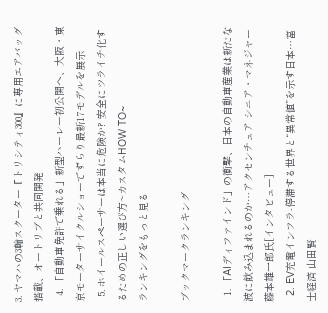3. ヤマハの3輪スクーター『トリシティ300』に専用エアバッグ搭載、オートリブと共同開発
  4. 「自動車免許で乗れる」新型ハーレー初公開へ、大阪・東京モーターサイクルショーでずらり最新17モデルを展示
  5. ホイールスペーサーは本当に危険か? 安全にツライチ化するための正しい選び方~カスタムHOW TO~
ランキングをもっと見る

ブックマークランキング

  1. 「AIディファインド」の衝撃、日本の自動車産業は新たな波に飲み込まれるのか…アクセンチュア シニア・マネジャー 藤本雄一郎氏[インタビュー]
  2. EV充電インフラ-停滞する世界と“異常値”を示す日本…富士経済 山田賢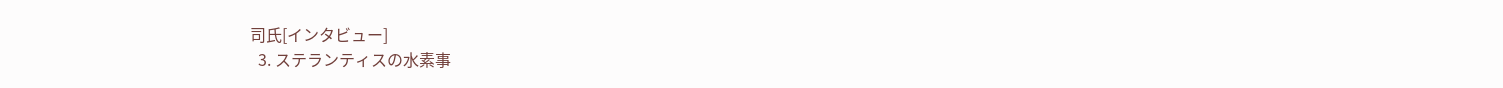司氏[インタビュー]
  3. ステランティスの水素事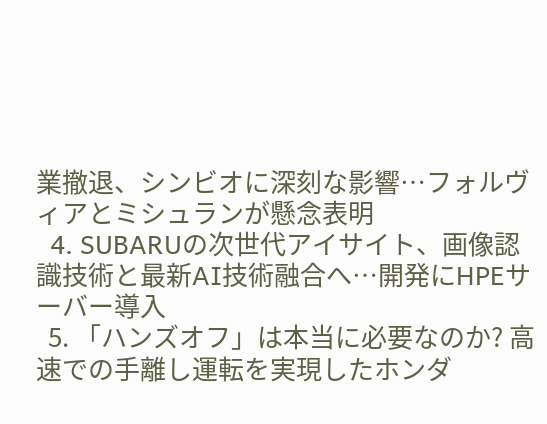業撤退、シンビオに深刻な影響…フォルヴィアとミシュランが懸念表明
  4. SUBARUの次世代アイサイト、画像認識技術と最新AI技術融合へ…開発にHPEサーバー導入
  5. 「ハンズオフ」は本当に必要なのか? 高速での手離し運転を実現したホンダ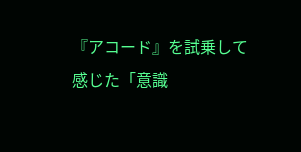『アコード』を試乗して感じた「意識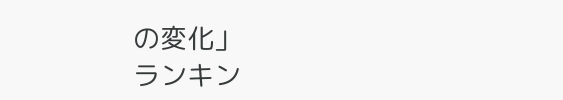の変化」
ランキン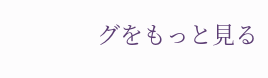グをもっと見る